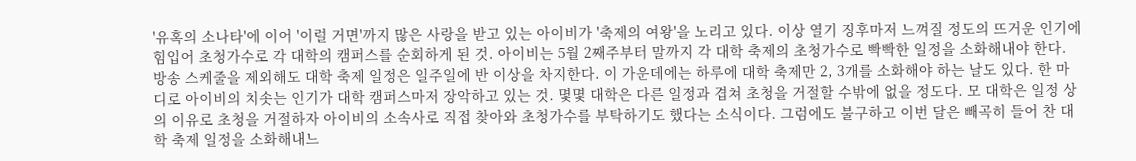'유혹의 소나타'에 이어 '이럴 거면'까지 많은 사랑을 받고 있는 아이비가 '축제의 여왕'을 노리고 있다. 이상 열기 징후마저 느껴질 정도의 뜨거운 인기에 힘입어 초청가수로 각 대학의 캠퍼스를 순회하게 된 것. 아이비는 5월 2째주부터 말까지 각 대학 축제의 초청가수로 빡빡한 일정을 소화해내야 한다. 방송 스케줄을 제외해도 대학 축제 일정은 일주일에 반 이상을 차지한다. 이 가운데에는 하루에 대학 축제만 2, 3개를 소화해야 하는 날도 있다. 한 마디로 아이비의 치솟는 인기가 대학 캠퍼스마저 장악하고 있는 것. 몇몇 대학은 다른 일정과 겹쳐 초청을 거절할 수밖에 없을 정도다. 모 대학은 일정 상의 이유로 초청을 거절하자 아이비의 소속사로 직접 찾아와 초청가수를 부탁하기도 했다는 소식이다. 그럼에도 불구하고 이번 달은 빼곡히 들어 찬 대학 축제 일정을 소화해내느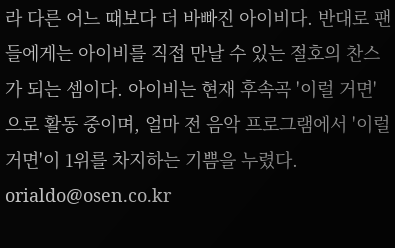라 다른 어느 때보다 더 바빠진 아이비다. 반대로 팬들에게는 아이비를 직접 만날 수 있는 절호의 찬스가 되는 셈이다. 아이비는 현재 후속곡 '이럴 거면'으로 활동 중이며, 얼마 전 음악 프로그램에서 '이럴 거면'이 1위를 차지하는 기쁨을 누렸다. orialdo@osen.co.kr